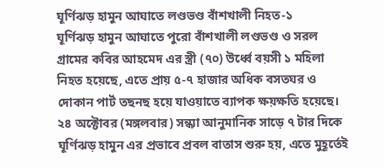ঘূর্ণিঝড় হামুন আঘাতে লণ্ডভণ্ড বাঁশখালী নিহত-১
ঘূর্ণিঝড় হামুন আঘাতে পুরো বাঁশখালী লণ্ডভণ্ড ও সরল গ্রামের কবির আহমেদ এর স্ত্রী (৭০) উর্ধ্বে বয়সী ১ মহিলা নিহত হয়েছে, এতে প্রায় ৫-৭ হাজার অধিক বসতঘর ও দোকান পার্ট তছনছ হয়ে যাওয়াতে ব্যাপক ক্ষয়ক্ষতি হয়েছে।
২৪ অক্টোবর (মঙ্গলবার) সন্ধ্যা আনুমানিক সাড়ে ৭ টার দিকে ঘূর্ণিঝড় হামুন এর প্রভাবে প্রবল বাতাস শুরু হয়, এতে মুহূর্তেই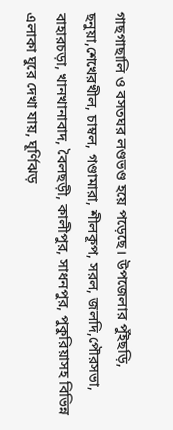গাছগাছালি ও বসতঘর লণ্ডভণ্ড হয়ে পড়েছে। উপজেলার পুঁইছড়ি, ছনুয়া,শেখেরখীল, চাম্বল, গণ্ডামারা, শীলকূপ, সরল, জলদি,পৌরসভা, বাহারচড়া, খানখানাবাদ, বৈলছড়ী, কালীপুর, সাধনপুর, পুকুরিয়াসহ বিভিন্ন এলাকা ঘুরে দেখা যায়, ঘূর্ণিঝড়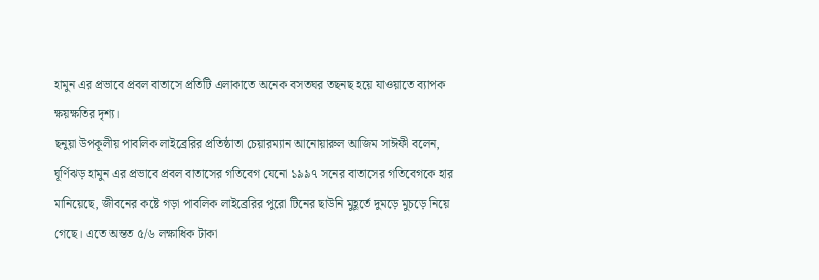হামুন এর প্রভাবে প্রবল বাতাসে প্রতিটি এলাকাতে অনেক বসতঘর তছনছ হয়ে যাওয়াতে ব্যাপক ক্ষয়ক্ষতির দৃশ্য।
ছনুয়া উপকূলীয় পাবলিক লাইব্রেরির প্রতিষ্ঠাতা চেয়ারম্যান আনোয়ারুল আজিম সাঈফী বলেন, ঘূর্ণিঝড় হামুন এর প্রভাবে প্রবল বাতাসের গতিবেগ যেনো ১৯৯৭ সনের বাতাসের গতিবেগকে হার মানিয়েছে, জীবনের কষ্টে গড়া পাবলিক লাইব্রেরির পুরো টিনের ছাউনি মুহূর্তে দুমড়ে মুচড়ে নিয়ে গেছে। এতে অন্তত ৫/৬ লক্ষাধিক টাকা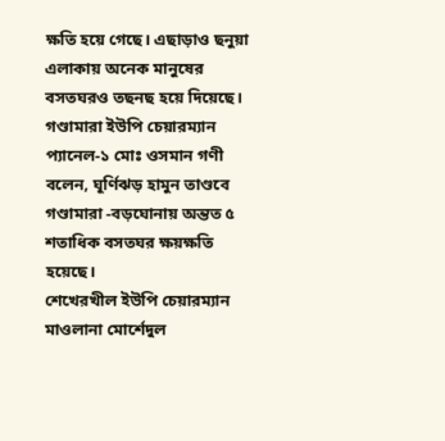ক্ষতি হয়ে গেছে। এছাড়াও ছনুয়া এলাকায় অনেক মানুষের বসতঘরও তছনছ হয়ে দিয়েছে। গণ্ডামারা ইউপি চেয়ারম্যান প্যানেল-১ মোঃ ওসমান গণী বলেন, ঘূর্ণিঝড় হামুন তাণ্ডবে গণ্ডামারা -বড়ঘোনায় অন্তত ৫ শতাধিক বসতঘর ক্ষয়ক্ষতি হয়েছে।
শেখেরখীল ইউপি চেয়ারম্যান মাওলানা মোর্শেদুল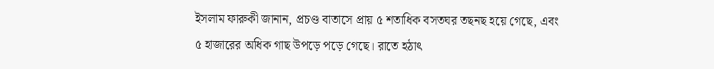ইসলাম ফারুকী জানান, প্রচণ্ড বাতাসে প্রায় ৫ শতাধিক বসতঘর তছনছ হয়ে গেছে, এবং ৫ হাজারের অধিক গাছ উপড়ে পড়ে গেছে। রাতে হঠাৎ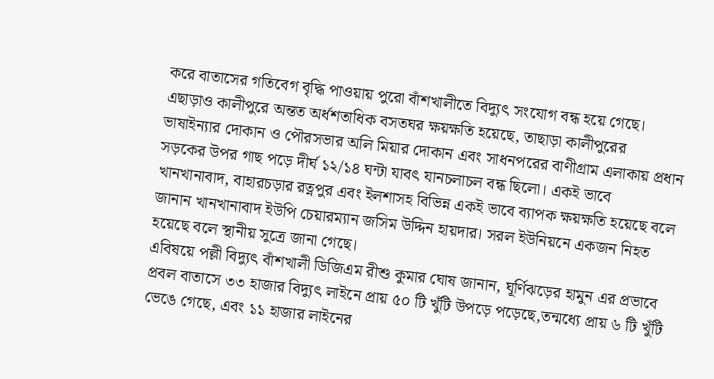করে বাতাসের গতিবেগ বৃদ্ধি পাওয়ায় পুরো বাঁশখালীতে বিদ্যুৎ সংযোগ বন্ধ হয়ে গেছে। এছাড়াও কালীপুরে অন্তত অর্ধশতাধিক বসতঘর ক্ষয়ক্ষতি হয়েছে, তাছাড়া কালীপুরের ভাষাইন্যার দোকান ও পৌরসভার অলি মিয়ার দোকান এবং সাধনপরের বাণীগ্রাম এলাকায় প্রধান সড়কের উপর গাছ পড়ে দীর্ঘ ১২/১৪ ঘন্টা যাবৎ যানচলাচল বন্ধ ছিলো। একই ভাবে খানখানাবাদ, বাহারচড়ার রত্নপুর এবং ইলশাসহ বিভিন্ন একই ভাবে ব্যাপক ক্ষয়ক্ষতি হয়েছে বলে জানান খানখানাবাদ ইউপি চেয়ারম্যান জসিম উদ্দিন হায়দার। সরল ইউনিয়নে একজন নিহত হয়েছে বলে স্থানীয় সুত্রে জানা গেছে।
এবিষয়ে পল্লী বিদ্যুৎ বাঁশখালী ডিজিএম রীশু কুমার ঘোষ জানান, ঘূর্ণিঝড়ের হামুন এর প্রভাবে প্রবল বাতাসে ৩৩ হাজার বিদ্যুৎ লাইনে প্রায় ৫০ টি খুঁটি উপড়ে পড়েছে,তন্মধ্যে প্রায় ৬ টি খুঁটি ভেঙে গেছে, এবং ১১ হাজার লাইনের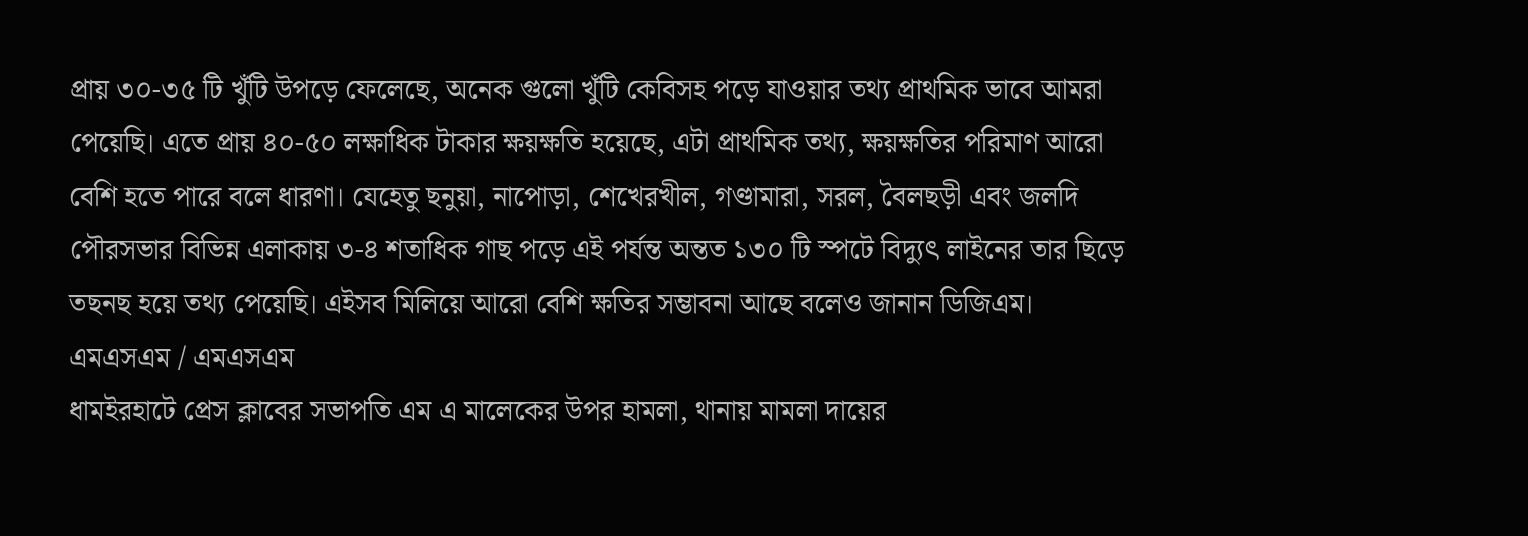প্রায় ৩০-৩৫ টি খুঁটি উপড়ে ফেলেছে, অনেক গুলো খুঁটি কেবিসহ পড়ে যাওয়ার তথ্য প্রাথমিক ভাবে আমরা পেয়েছি। এতে প্রায় ৪০-৫০ লক্ষাধিক টাকার ক্ষয়ক্ষতি হয়েছে, এটা প্রাথমিক তথ্য, ক্ষয়ক্ষতির পরিমাণ আরো বেশি হতে পারে বলে ধারণা। যেহেতু ছনুয়া, নাপোড়া, শেখেরখীল, গণ্ডামারা, সরল, বৈলছড়ী এবং জলদি পৌরসভার বিভিন্ন এলাকায় ৩-৪ শতাধিক গাছ পড়ে এই পর্যন্ত অন্তত ১৩০ টি স্পটে বিদ্যুৎ লাইনের তার ছিড়ে তছনছ হয়ে তথ্য পেয়েছি। এইসব মিলিয়ে আরো বেশি ক্ষতির সম্ভাবনা আছে বলেও জানান ডিজিএম।
এমএসএম / এমএসএম
ধামইরহাটে প্রেস ক্লাবের সভাপতি এম এ মালেকের উপর হামলা, থানায় মামলা দায়ের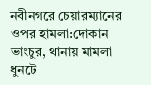নবীনগরে চেয়ারম্যানের ওপর হামলা:দোকান ভাংচুর, থানায় মামলা
ধুনটে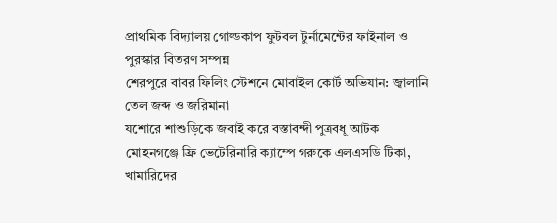প্রাথমিক বিদ্যালয় গোল্ডকাপ ফুটবল টুর্নামেন্টের ফাইনাল ও পুরস্কার বিতরণ সম্পন্ন
শেরপুরে বাবর ফিলিং স্টেশনে মোবাইল কোর্ট অভিযান: জ্বালানি তেল জব্দ ও জরিমানা
যশোরে শাশুড়িকে জবাই করে বস্তাবন্দী পুত্রবধূ আটক
মোহনগঞ্জে ফ্রি ভেটেরিনারি ক্যাম্পে গরুকে এলএসডি টিকা, খামারিদের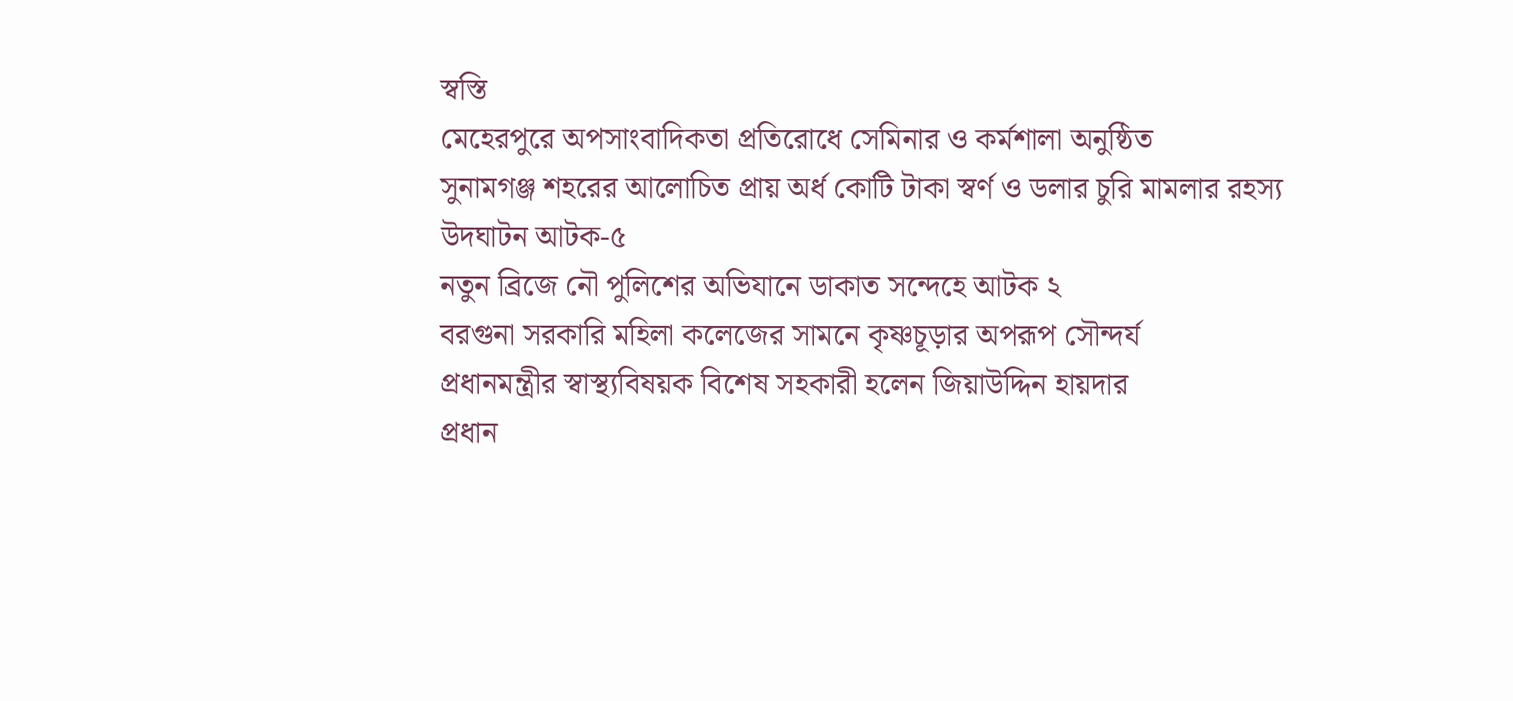স্বস্তি
মেহেরপুরে অপসাংবাদিকতা প্রতিরোধে সেমিনার ও কর্মশালা অনুষ্ঠিত
সুনামগঞ্জ শহরের আলোচিত প্রায় অর্ধ কোটি টাকা স্বর্ণ ও ডলার চুরি মামলার রহস্য উদঘাটন আটক-৫
নতুন ব্রিজে নৌ পুলিশের অভিযানে ডাকাত সন্দেহে আটক ২
বরগুনা সরকারি মহিলা কলেজের সামনে কৃষ্ণচূড়ার অপরূপ সৌন্দর্য
প্রধানমন্ত্রীর স্বাস্থ্যবিষয়ক বিশেষ সহকারী হলেন জিয়াউদ্দিন হায়দার
প্রধান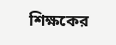শিক্ষকের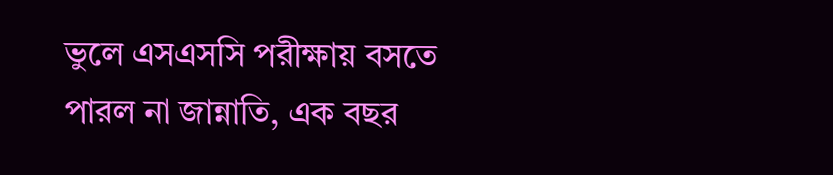ভুলে এসএসসি পরীক্ষায় বসতে পারল না জান্নাতি, এক বছর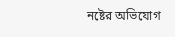নষ্টের অভিযোগ